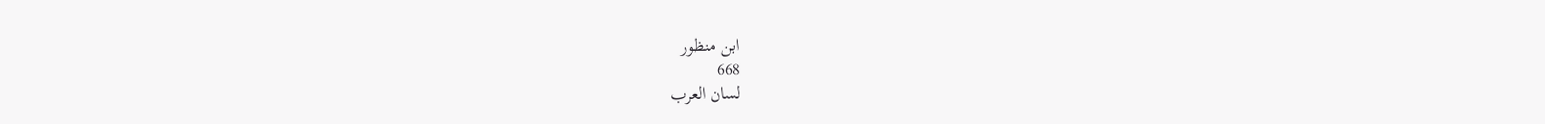ابن منظور
668
لسان العرب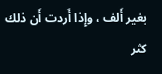بغير أَلف ، وإِذا أَردت أَن ذلك كثر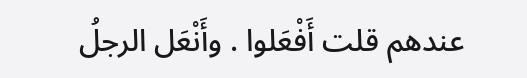عندهم قلت أَفْعَلوا . وأَنْعَل الرجلُ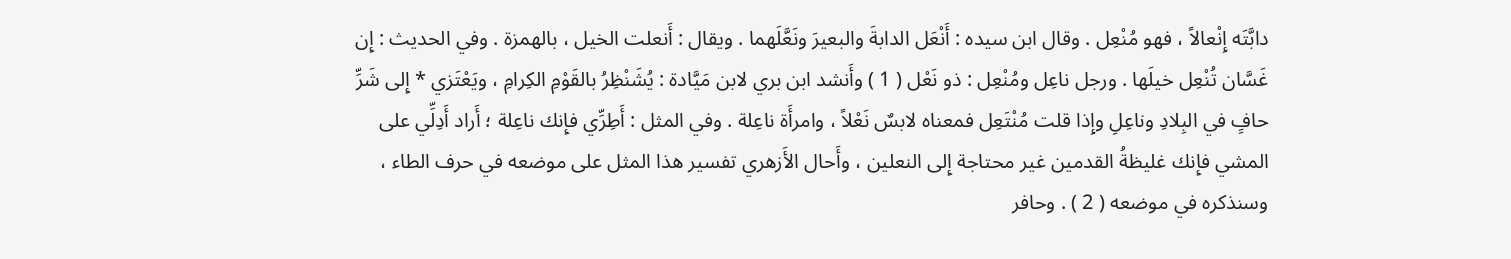دابَّتَه إِنْعالاً ، فهو مُنْعِل . وقال ابن سيده : أَنْعَل الدابةَ والبعيرَ ونَعَّلَهما . ويقال : أَنعلت الخيل ، بالهمزة . وفي الحديث : إِن غَسَّان تُنْعِل خيلَها . ورجل ناعِل ومُنْعِل : ذو نَعْل ( 1 ) وأَنشد ابن بري لابن مَيَّادة : يُشَنْظِرُ بالقَوْمِ الكِرامِ ، ويَعْتَزي * إِلى شَرِّ حافٍ في البِلادِ وناعِلِ وإِذا قلت مُنْتَعِل فمعناه لابسٌ نَعْلاً ، وامرأَة ناعِلة . وفي المثل : أَطِرِّي فإِنك ناعِلة ؛ أَراد أَدِلِّي على المشي فإِنك غليظةُ القدمين غير محتاجة إِلى النعلين ، وأَحال الأَزهري تفسير هذا المثل على موضعه في حرف الطاء ، وسنذكره في موضعه ( 2 ) . وحافر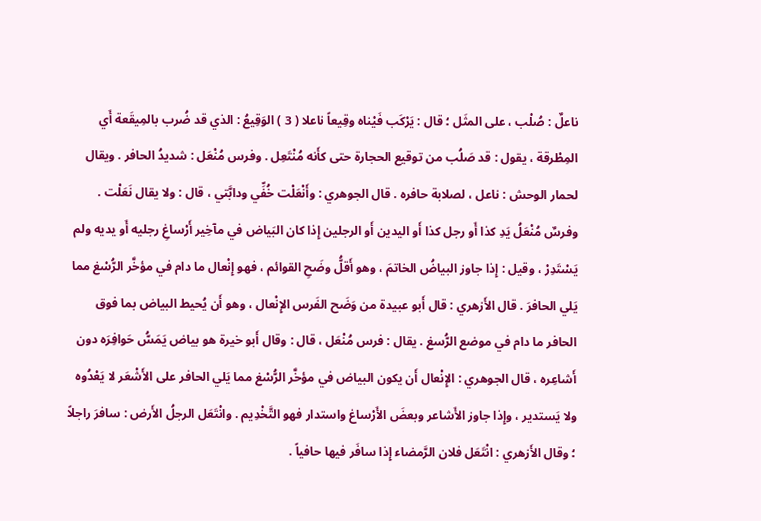ناعلٌ : صُلْب ، على المثَل ؛ قال : يَرْكَب فَيْناه وقِيعاً ناعلا ( 3 ) الوَقِيعُ : الذي قد ضُرب بالمِيقَعة أَي المِطْرقة ، يقول : قد صَلُب من توقيع الحجارة حتى كأَنه مُنْتَعِل . وفرس مُنْعَل : شديدُ الحافر . ويقال لحمار الوحش : ناعل ، لصلابة حافره . قال الجوهري : وأَنْعَلْت خُفِّي ودابَّتي ، قال : ولا يقال نَعَلْت . وفرسٌ مُنْعَلُ يَدِ كذا أَو رجل كذا أَو اليدين أَو الرجلين إِذا كان البَياض في مآخِير أَرْساغِ رجليه أَو يديه ولم يَسْتَدِرْ ، وقيل : إِذا جاوز البياضُ الخاتمَ ، وهو أَقلُّ وضَحِ القوائم ، فهو إِنْعال ما دام في مؤخَّر الرُّسْغ مما يَلي الحافرَ . قال الأَزهري : قال أَبو عبيدة من وَضَح الفَرس الإِنْعال ، وهو أَن يُحيط البياض بما فوق الحافر ما دام في موضع الرُّسغ . يقال : فرس مُنْعَل ، قال : وقال أَبو خيرة هو بياض يَمَسُّ حَوافِرَه دون أَشاعِره ، قال الجوهري : الإِنْعال أَن يكون البياض في مؤخَّر الرُّسْغ مما يَلي الحافر على الأَشْعَر لا يَعْدُوه ولا يَستدير ، وإِذا جاوز الأَشاعر وبعضَ الأَرْساغ واستدار فهو التَّخْدِيم . وانْتَعَل الرجلُ الأَرض : سافرَ راجلاً ؛ وقال الأَزهري : انْتَعَل فلان الرَّمضاء إِذا سافَر فيها حافياً .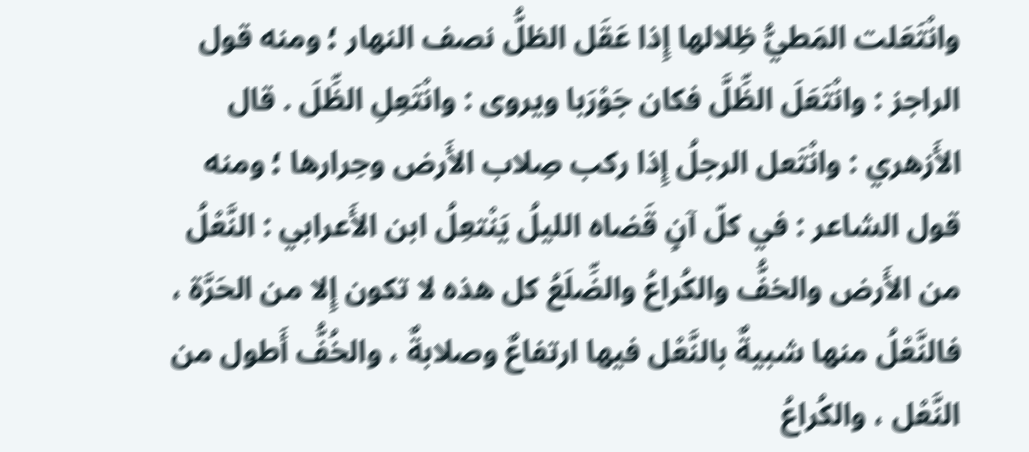وانْتَعَلت المَطيُّ ظِلالها إِذا عَقَل الظلُّ نصف النهار ؛ ومنه قول الراجز : وانْتَعَلَ الظِّلَّ فكان جَوْرَبا ويروى : وانْتَعِلِ الظِّلَ . قال الأَزهري : وانْتَعل الرجلُ إِذا ركب صِلاب الأَرض وحِرارها ؛ ومنه قول الشاعر : في كلّ آنٍ قَضاه الليلُ يَنْتعِلُ ابن الأَعرابي : النَّعْلُ من الأَرض والخفُّ والكُراعُ والضِّلَعُ كل هذه لا تكون إِلا من الحَرَّة ، فالنَّعْلُ منها شبيةٌ بالنَّعْل فيها ارتفاعٌ وصلابةٌ ، والخُفُّ أَطول من النَّعْل ، والكُراعُ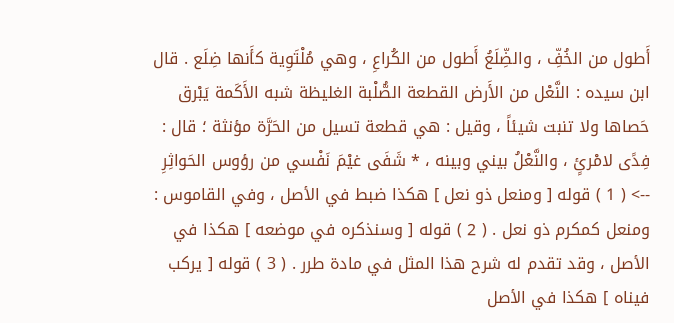أَطول من الخُفِّ ، والضِّلَعُ أَطول من الكُراعِ ، وهي مُلْتَوِية كأَنها ضِلَع . قال ابن سيده : النَّعْل من الأَرض القطعة الصُّلْبة الغليظة شبه الأَكَمة يَبْرق حَصاها ولا تنبت شيئاً ، وقيل : هي قطعة تسيل من الحَرَّة مؤنثة ؛ قال : فِدًى لامْرئٍ ، والنَّعْلُ بيني وبينه ، * شَفَى غيْمَ نَفْسي من رؤوس الحَواثِرِ
--> ( 1 ) قوله [ ومنعل ذو نعل ] هكذا ضبط في الأصل ، وفي القاموس : ومنعل كمكرم ذو نعل . ( 2 ) قوله [ وسنذكره في موضعه ] هكذا في الأصل ، وقد تقدم له شرح هذا المثل في مادة طرر . ( 3 ) قوله [ يركب فيناه ] هكذا في الأصل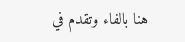هنا بالفاء وتقدم في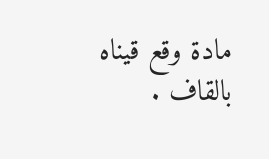مادة وقع قيناه بالقاف .